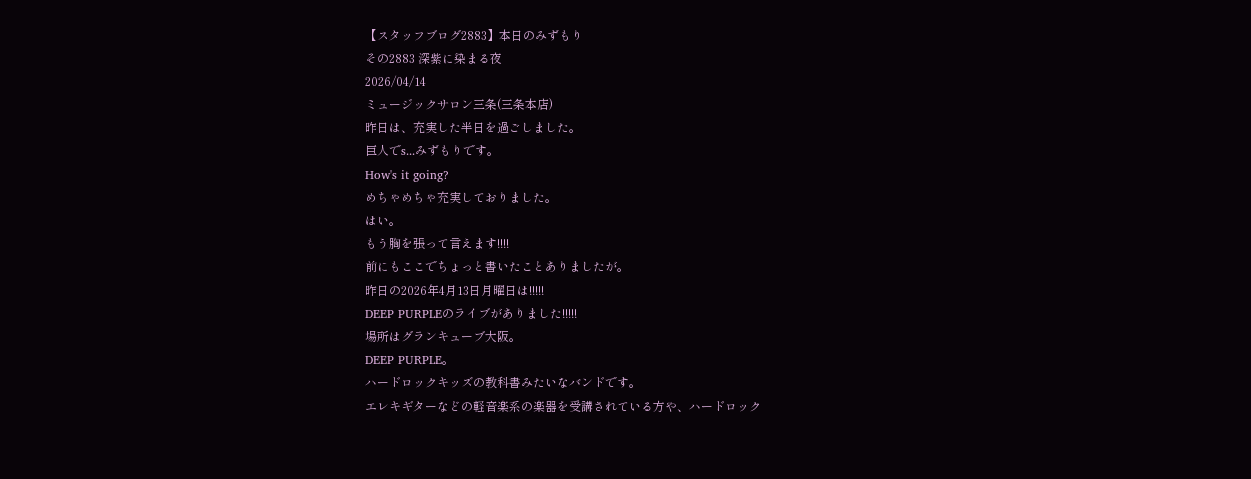【スタッフブログ2883】本日のみずもり
その2883 深紫に染まる夜
2026/04/14
ミュージックサロン三条(三条本店)
昨日は、充実した半日を過ごしました。
巨人でs...みずもりです。
How's it going?
めちゃめちゃ充実しておりました。
はい。
もう胸を張って言えます!!!!
前にもここでちょっと書いたことありましたが。
昨日の2026年4月13日月曜日は!!!!!
DEEP PURPLEのライブがありました!!!!!
場所はグランキューブ大阪。
DEEP PURPLE。
ハードロックキッズの教科書みたいなバンドです。
エレキギターなどの軽音楽系の楽器を受講されている方や、ハードロック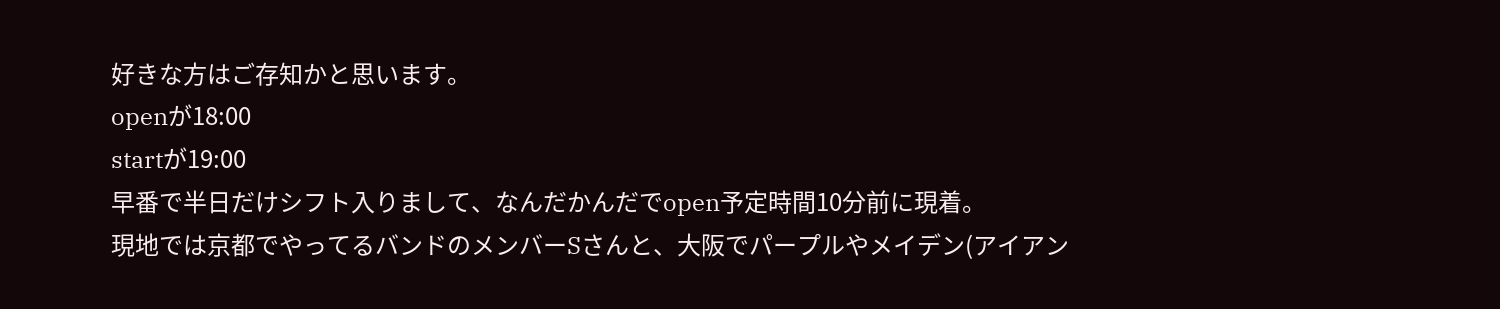好きな方はご存知かと思います。
openが18:00
startが19:00
早番で半日だけシフト入りまして、なんだかんだでopen予定時間10分前に現着。
現地では京都でやってるバンドのメンバーSさんと、大阪でパープルやメイデン(アイアン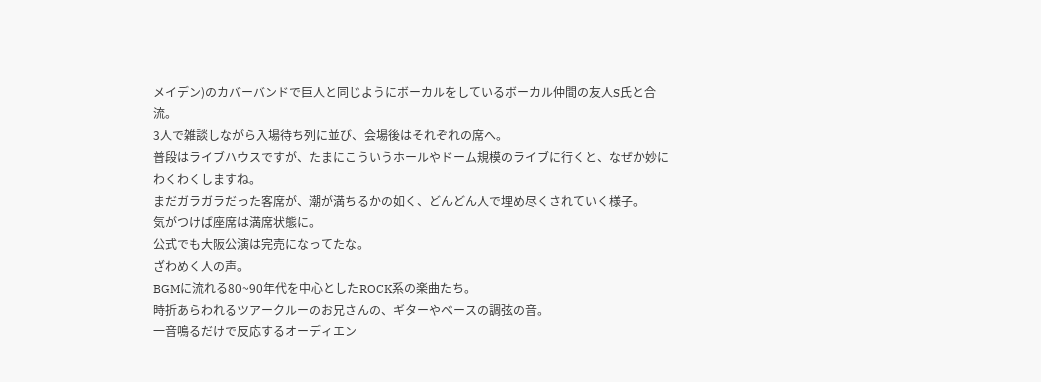メイデン)のカバーバンドで巨人と同じようにボーカルをしているボーカル仲間の友人S氏と合流。
3人で雑談しながら入場待ち列に並び、会場後はそれぞれの席へ。
普段はライブハウスですが、たまにこういうホールやドーム規模のライブに行くと、なぜか妙にわくわくしますね。
まだガラガラだった客席が、潮が満ちるかの如く、どんどん人で埋め尽くされていく様子。
気がつけば座席は満席状態に。
公式でも大阪公演は完売になってたな。
ざわめく人の声。
BGMに流れる80~90年代を中心としたROCK系の楽曲たち。
時折あらわれるツアークルーのお兄さんの、ギターやベースの調弦の音。
一音鳴るだけで反応するオーディエン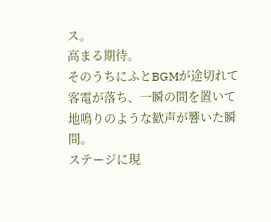ス。
高まる期待。
そのうちにふとBGMが途切れて客電が落ち、一瞬の間を置いて地鳴りのような歓声が響いた瞬間。
ステージに現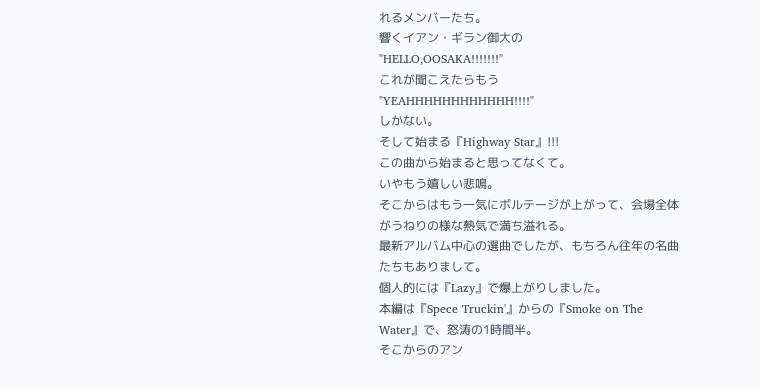れるメンバーたち。
響くイアン・ギラン御大の
"HELLO,OOSAKA!!!!!!!"
これが聞こえたらもう
"YEAHHHHHHHHHHHH!!!!"
しかない。
そして始まる『Highway Star』!!!
この曲から始まると思ってなくて。
いやもう嬉しい悲鳴。
そこからはもう一気にボルテージが上がって、会場全体がうねりの様な熱気で満ち溢れる。
最新アルバム中心の選曲でしたが、もちろん往年の名曲たちもありまして。
個人的には『Lazy』で爆上がりしました。
本編は『Spece Truckin'』からの『Smoke on The Water』で、怒涛の1時間半。
そこからのアン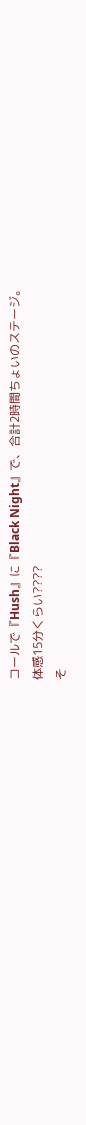コールで『Hush』に『Black Night』で、合計2時間ちょいのステージ。
体感15分くらい????
そ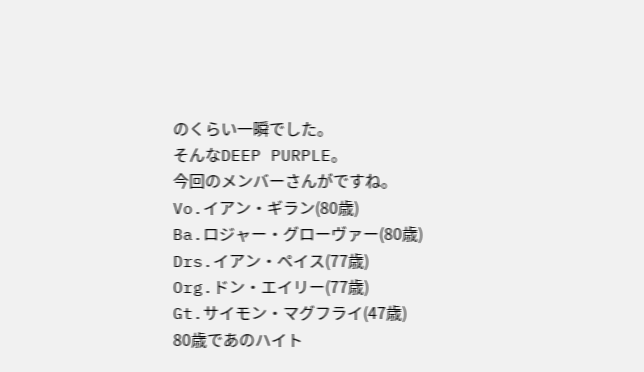のくらい一瞬でした。
そんなDEEP PURPLE。
今回のメンバーさんがですね。
Vo.イアン・ギラン(80歳)
Ba.ロジャー・グローヴァー(80歳)
Drs.イアン・ペイス(77歳)
Org.ドン・エイリー(77歳)
Gt.サイモン・マグフライ(47歳)
80歳であのハイト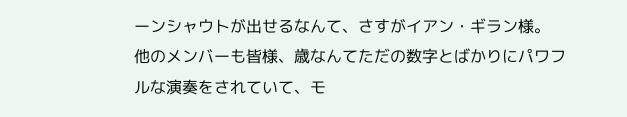ーンシャウトが出せるなんて、さすがイアン・ギラン様。
他のメンバーも皆様、歳なんてただの数字とばかりにパワフルな演奏をされていて、モ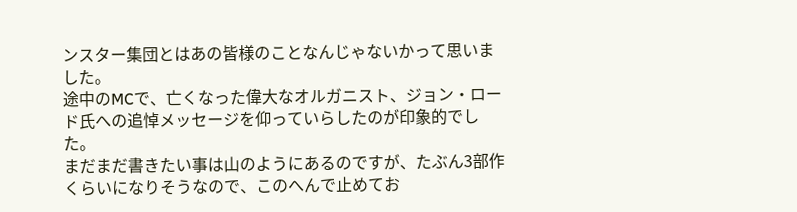ンスター集団とはあの皆様のことなんじゃないかって思いました。
途中のMCで、亡くなった偉大なオルガニスト、ジョン・ロード氏への追悼メッセージを仰っていらしたのが印象的でした。
まだまだ書きたい事は山のようにあるのですが、たぶん3部作くらいになりそうなので、このへんで止めてお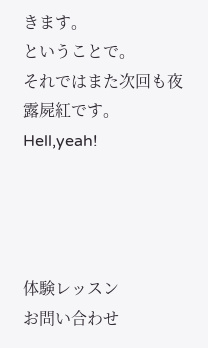きます。
ということで。
それではまた次回も夜露屍紅です。
Hell,yeah!




体験レッスン
お問い合わせ